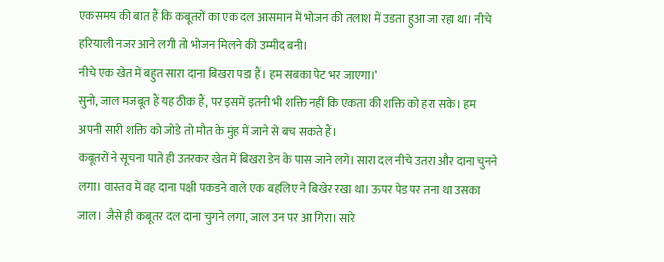एकसमय की बात हैं कि कबूतरों का एक दल आसमान में भोजन की तलाश में उडता हुआ जा रहा था। नीचे हरियाली नजर आने लगी तो भोजन मिलने की उम्मीद बनी।
नीचे एक खेत में बहुत सारा दाना बिखरा पडा हैं। हम सबका पेट भर जाएगा।’
सुनो, जाल मजबूत हैं यह ठीक हैं, पर इसमें इतनी भी शक्ति नहीं कि एकता की शक्ति को हरा सके। हम अपनी सारी शक्ति को जोडे तो मौत के मुंह में जाने से बच सकते हैं।
कबूतरों ने सूचना पाते ही उतरकर खेत में बिखरा डेन के पास जाने लगे। सारा दल नीचे उतरा और दाना चुनने लगा। वास्तव में वह दाना पक्षी पकडने वाले एक बहलिए ने बिखेर रखा था। ऊपर पेड पर तना था उसका जाल। जैसे ही कबूतर दल दाना चुगने लगा, जाल उन पर आ गिरा। सारे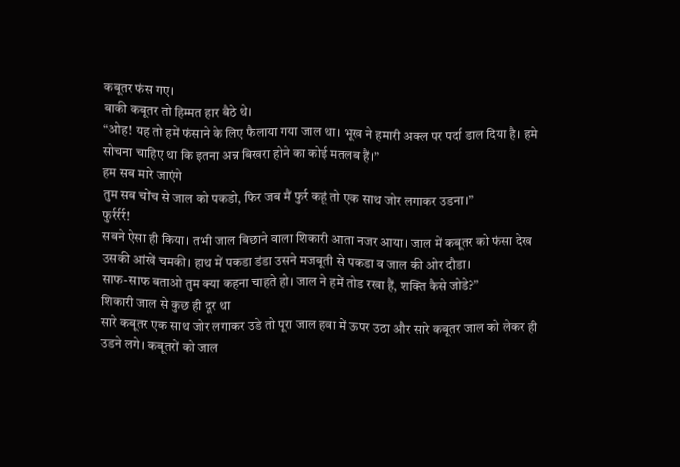कबूतर फंस गए।
बाकी कबूतर तो हिम्मत हार बैठे थे।
“ओह! यह तो हमें फंसाने के लिए फैलाया गया जाल था। भूख ने हमारी अक्ल पर पर्दा डाल दिया है। हमे सोचना चाहिए था कि इतना अन्न बिखरा होने का कोई मतलब हैं।”
हम सब मारे जाएंगे
तुम सब चोंच से जाल को पकडो, फिर जब मैं फुर्र कहूं तो एक साथ जोर लगाकर उडना।”
फुर्रर्रर्र!
सबने ऐसा ही किया। तभी जाल बिछाने वाला शिकारी आता नजर आया। जाल में कबूतर को फंसा देख उसकी आंखें चमकी। हाथ में पकडा डंडा उसने मजबूती से पकडा व जाल की ओर दौडा।
साफ-साफ बताओ तुम क्या कहना चाहते हो। जाल ने हमें तोड रखा हैं, शक्ति कैसे जोडे?”
शिकारी जाल से कुछ ही दूर था
सारे कबूतर एक साथ जोर लगाकर उडे तो पूरा जाल हवा में ऊपर उठा और सारे कबूतर जाल को लेकर ही उडने लगे। कबूतरों को जाल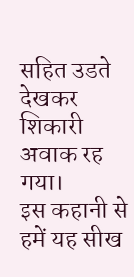सहित उडते देखकर शिकारी अवाक रह गया।
इस कहानी से हमें यह सीख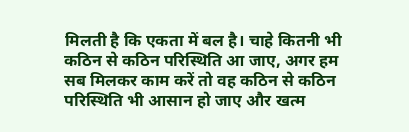मिलती है कि एकता में बल है। चाहे कितनी भी कठिन से कठिन परिस्थिति आ जाए, अगर हम सब मिलकर काम करें तो वह कठिन से कठिन परिस्थिति भी आसान हो जाए और खत्म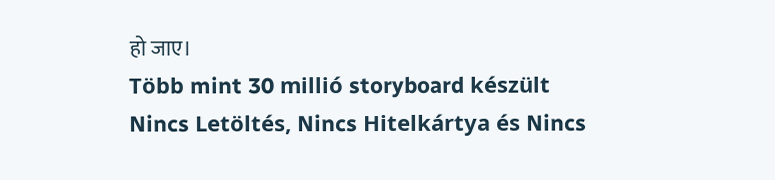हो जाए।
Több mint 30 millió storyboard készült
Nincs Letöltés, Nincs Hitelkártya és Nincs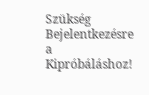Szükség Bejelentkezésre a Kipróbáláshoz!